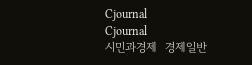Cjournal
Cjournal
시민과경제  경제일반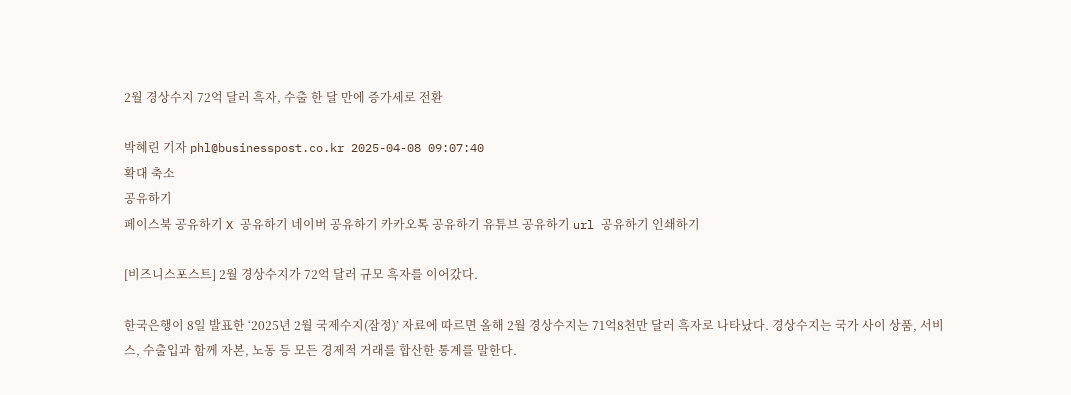2월 경상수지 72억 달러 흑자, 수출 한 달 만에 증가세로 전환

박혜린 기자 phl@businesspost.co.kr 2025-04-08 09:07:40
확대 축소
공유하기
페이스북 공유하기 X 공유하기 네이버 공유하기 카카오톡 공유하기 유튜브 공유하기 url 공유하기 인쇄하기

[비즈니스포스트] 2월 경상수지가 72억 달러 규모 흑자를 이어갔다.

한국은행이 8일 발표한 ‘2025년 2월 국제수지(잠정)’ 자료에 따르면 올해 2월 경상수지는 71억8천만 달러 흑자로 나타났다. 경상수지는 국가 사이 상품, 서비스, 수출입과 함께 자본, 노동 등 모든 경제적 거래를 합산한 통계를 말한다.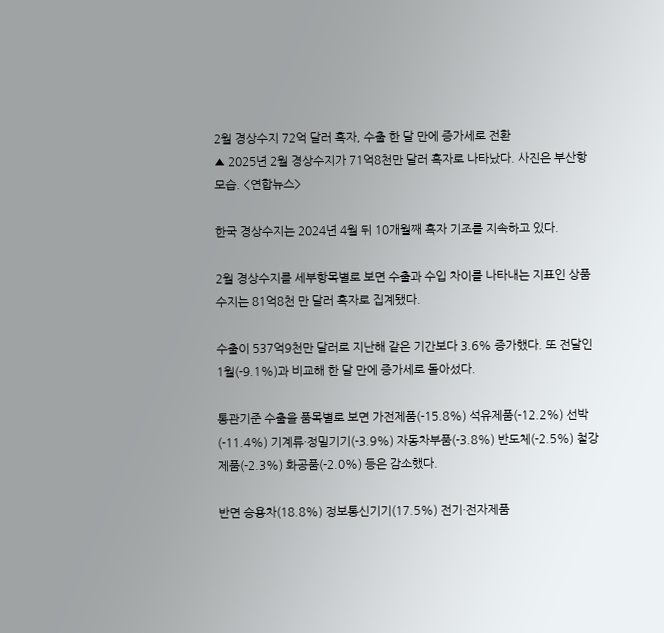2월 경상수지 72억 달러 흑자, 수출 한 달 만에 증가세로 전환
▲ 2025년 2월 경상수지가 71억8천만 달러 흑자로 나타났다. 사진은 부산항 모습. <연합뉴스>

한국 경상수지는 2024년 4월 뒤 10개월째 흑자 기조를 지속하고 있다.

2월 경상수지를 세부항목별로 보면 수출과 수입 차이를 나타내는 지표인 상품수지는 81억8천 만 달러 흑자로 집계됐다.

수출이 537억9천만 달러로 지난해 같은 기간보다 3.6% 증가했다. 또 전달인 1월(-9.1%)과 비교해 한 달 만에 증가세로 돌아섰다.

통관기준 수출을 품목별로 보면 가전제품(-15.8%) 석유제품(-12.2%) 선박(-11.4%) 기계류·정밀기기(-3.9%) 자동차부품(-3.8%) 반도체(-2.5%) 철강제품(-2.3%) 화공품(-2.0%) 등은 감소했다.

반면 승용차(18.8%) 정보통신기기(17.5%) 전기·전자제품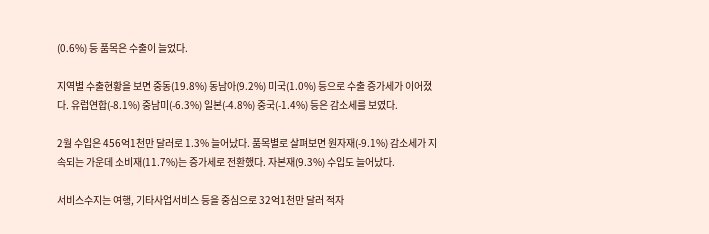(0.6%) 등 품목은 수출이 늘었다.

지역별 수출현황을 보면 중동(19.8%) 동남아(9.2%) 미국(1.0%) 등으로 수출 증가세가 이어졌다. 유럽연합(-8.1%) 중남미(-6.3%) 일본(-4.8%) 중국(-1.4%) 등은 감소세를 보였다.

2월 수입은 456억1천만 달러로 1.3% 늘어났다. 품목별로 살펴보면 원자재(-9.1%) 감소세가 지속되는 가운데 소비재(11.7%)는 증가세로 전환했다. 자본재(9.3%) 수입도 늘어났다.

서비스수지는 여행, 기타사업서비스 등을 중심으로 32억1천만 달러 적자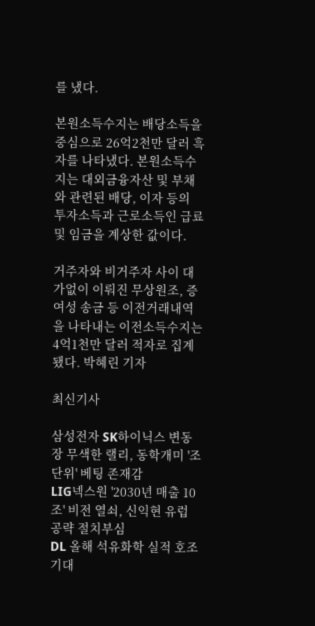를 냈다.

본원소득수지는 배당소득을 중심으로 26억2천만 달러 흑자를 나타냈다. 본원소득수지는 대외금융자산 및 부채와 관련된 배당, 이자 등의 투자소득과 근로소득인 급료 및 임금을 계상한 값이다.

거주자와 비거주자 사이 대가없이 이뤄진 무상원조, 증여성 송금 등 이전거래내역을 나타내는 이전소득수지는 4억1천만 달러 적자로 집계됐다. 박혜린 기자

최신기사

삼성전자 SK하이닉스 변동장 무색한 랠리, 동학개미 '조 단위' 베팅 존재감
LIG넥스원 '2030년 매출 10조' 비전 열쇠, 신익현 유럽 공략 절치부심
DL 올해 석유화학 실적 호조 기대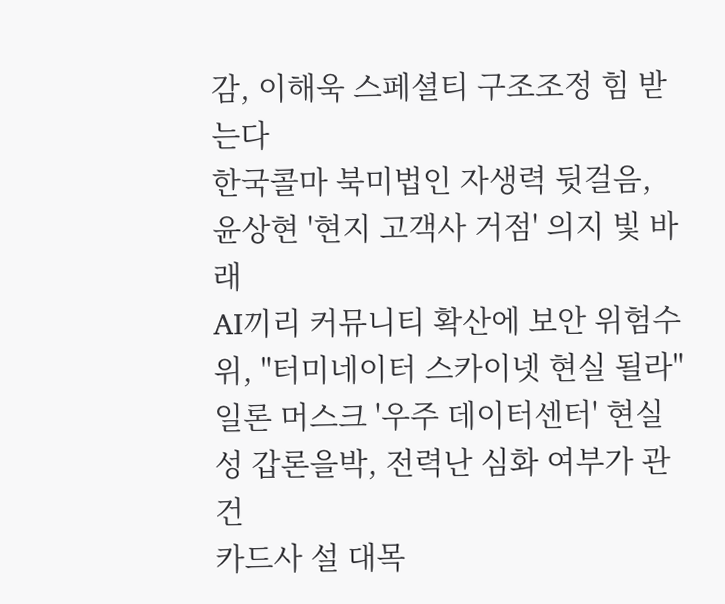감, 이해욱 스페셜티 구조조정 힘 받는다
한국콜마 북미법인 자생력 뒷걸음, 윤상현 '현지 고객사 거점' 의지 빛 바래
AI끼리 커뮤니티 확산에 보안 위험수위, "터미네이터 스카이넷 현실 될라"
일론 머스크 '우주 데이터센터' 현실성 갑론을박, 전력난 심화 여부가 관건
카드사 설 대목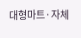대형마트·자체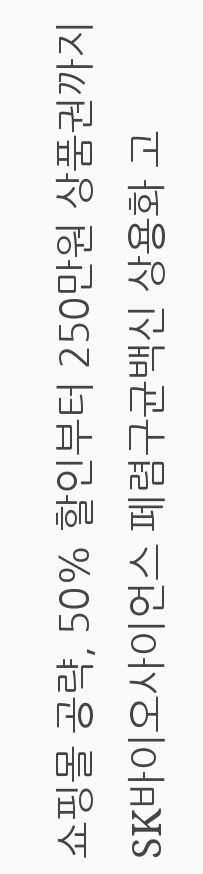쇼핑몰 공략, 50% 할인부터 250만원 상품권까지
SK바이오사이언스 페렴구균백신 상용화 고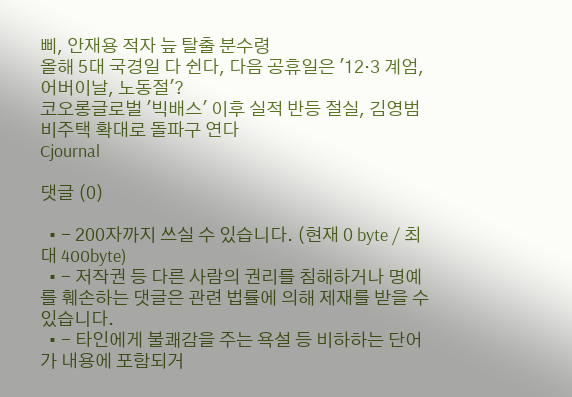삐, 안재용 적자 늪 탈출 분수령
올해 5대 국경일 다 쉰다, 다음 공휴일은 '12·3 계엄, 어버이날, 노동절'?
코오롱글로벌 '빅배스' 이후 실적 반등 절실, 김영범 비주택 확대로 돌파구 연다
Cjournal

댓글 (0)

  • - 200자까지 쓰실 수 있습니다. (현재 0 byte / 최대 400byte)
  • - 저작권 등 다른 사람의 권리를 침해하거나 명예를 훼손하는 댓글은 관련 법률에 의해 제재를 받을 수 있습니다.
  • - 타인에게 불쾌감을 주는 욕설 등 비하하는 단어가 내용에 포함되거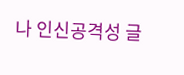나 인신공격성 글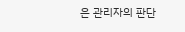은 관리자의 판단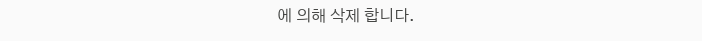에 의해 삭제 합니다.